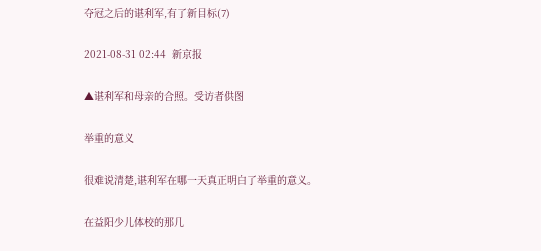夺冠之后的谌利军,有了新目标(7)

2021-08-31 02:44  新京报

▲谌利军和母亲的合照。受访者供图

举重的意义

很难说清楚,谌利军在哪一天真正明白了举重的意义。

在益阳少儿体校的那几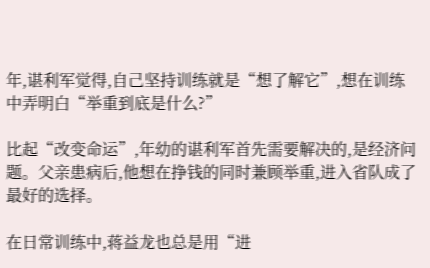年,谌利军觉得,自己坚持训练就是“想了解它”,想在训练中弄明白“举重到底是什么?”

比起“改变命运”,年幼的谌利军首先需要解决的,是经济问题。父亲患病后,他想在挣钱的同时兼顾举重,进入省队成了最好的选择。

在日常训练中,蒋益龙也总是用“进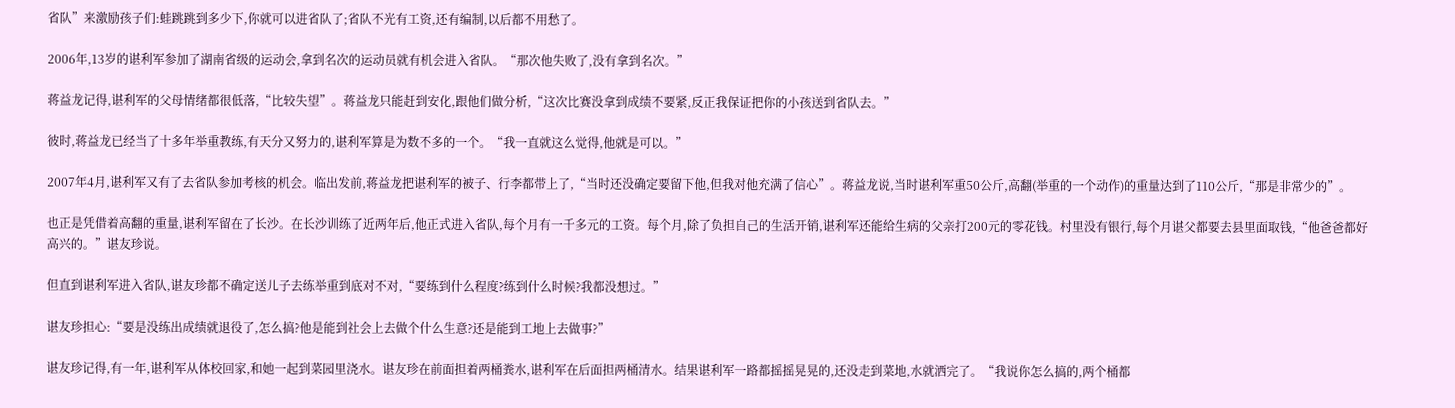省队”来激励孩子们:蛙跳跳到多少下,你就可以进省队了;省队不光有工资,还有编制,以后都不用愁了。

2006年,13岁的谌利军参加了湖南省级的运动会,拿到名次的运动员就有机会进入省队。“那次他失败了,没有拿到名次。”

蒋益龙记得,谌利军的父母情绪都很低落,“比较失望”。蒋益龙只能赶到安化,跟他们做分析,“这次比赛没拿到成绩不要紧,反正我保证把你的小孩送到省队去。”

彼时,蒋益龙已经当了十多年举重教练,有天分又努力的,谌利军算是为数不多的一个。“我一直就这么觉得,他就是可以。”

2007年4月,谌利军又有了去省队参加考核的机会。临出发前,蒋益龙把谌利军的被子、行李都带上了,“当时还没确定要留下他,但我对他充满了信心”。蒋益龙说,当时谌利军重50公斤,高翻(举重的一个动作)的重量达到了110公斤,“那是非常少的”。

也正是凭借着高翻的重量,谌利军留在了长沙。在长沙训练了近两年后,他正式进入省队,每个月有一千多元的工资。每个月,除了负担自己的生活开销,谌利军还能给生病的父亲打200元的零花钱。村里没有银行,每个月谌父都要去县里面取钱,“他爸爸都好高兴的。”谌友珍说。

但直到谌利军进入省队,谌友珍都不确定送儿子去练举重到底对不对,“要练到什么程度?练到什么时候?我都没想过。”

谌友珍担心:“要是没练出成绩就退役了,怎么搞?他是能到社会上去做个什么生意?还是能到工地上去做事?”

谌友珍记得,有一年,谌利军从体校回家,和她一起到菜园里浇水。谌友珍在前面担着两桶粪水,谌利军在后面担两桶清水。结果谌利军一路都摇摇晃晃的,还没走到菜地,水就洒完了。“我说你怎么搞的,两个桶都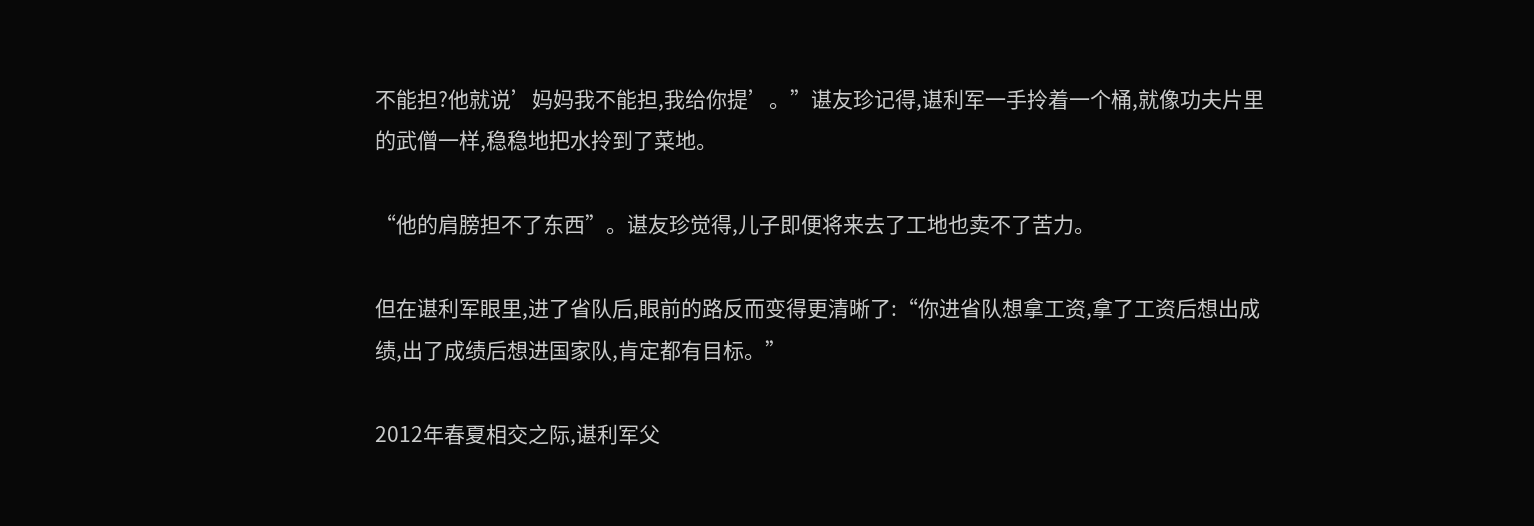不能担?他就说’妈妈我不能担,我给你提’。”谌友珍记得,谌利军一手拎着一个桶,就像功夫片里的武僧一样,稳稳地把水拎到了菜地。

“他的肩膀担不了东西”。谌友珍觉得,儿子即便将来去了工地也卖不了苦力。

但在谌利军眼里,进了省队后,眼前的路反而变得更清晰了:“你进省队想拿工资,拿了工资后想出成绩,出了成绩后想进国家队,肯定都有目标。”

2012年春夏相交之际,谌利军父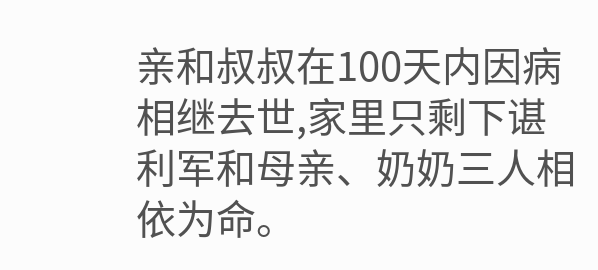亲和叔叔在100天内因病相继去世,家里只剩下谌利军和母亲、奶奶三人相依为命。